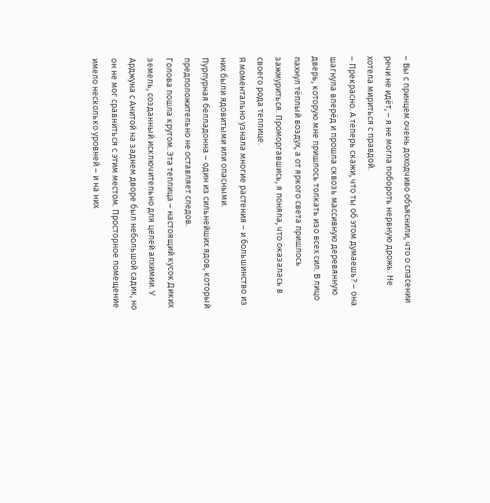– Вы с принцем очень доходчиво объяснили, что о спасении речи не идёт, – я не могла побороть нервную дрожь. Не хотела мириться с правдой.
– Прекрасно. А теперь скажи, что ты об этом думаешь? – она шагнула вперёд и прошла сквозь массивную деревянную дверь, которую мне пришлось толкать изо всех сил. В лицо пахнул тёплый воздух, а от яркого света пришлось зажмуриться. Проморгавшись, я поняла, что оказалась в своего рода теплице.
Я моментально узнала многие растения – и большинство из них были ядовитыми или опасными.
Пурпурная белладонна – один из сильнейших ядов, который предположительно не оставляет следов.
Голова пошла кругом. Эта теплица – настоящий кусок Диких земель, созданный исключительно для целей алхимии. У Арджуна с Анитой на заднем дворе был небольшой садик, но он не мог сравниться с этим местом. Просторное помещение имело несколько уровней – и на них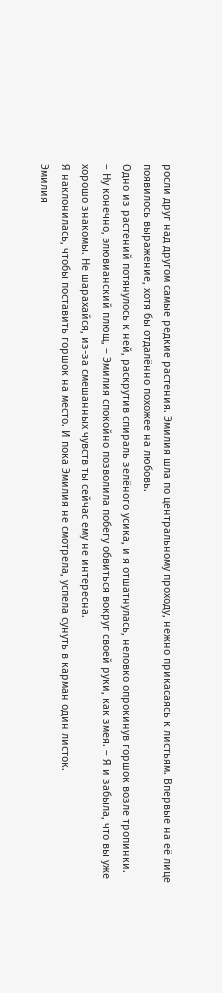росли друг над другом самые редкие растения. Эмилия шла по центральному проходу, нежно прикасаясь к листьям. Впервые на её лице появилось выражение, хотя бы отдалённо похожее на любовь.
Одно из растений потянулось к ней, раскрутив спираль зелёного усика, и я отшатнулась, неловко опрокинув горшок возле тропинки.
– Ну конечно, элювианский плющ, – Эмилия спокойно позволила побегу обвиться вокруг своей руки, как змея. – Я и забыла, что вы уже хорошо знакомы. Не шарахайся, из-за смешанных чувств ты сейчас ему не интересна.
Я наклонилась, чтобы поставить горшок на место. И пока Эмилия не смотрела, успела сунуть в карман один листок.
Эмилия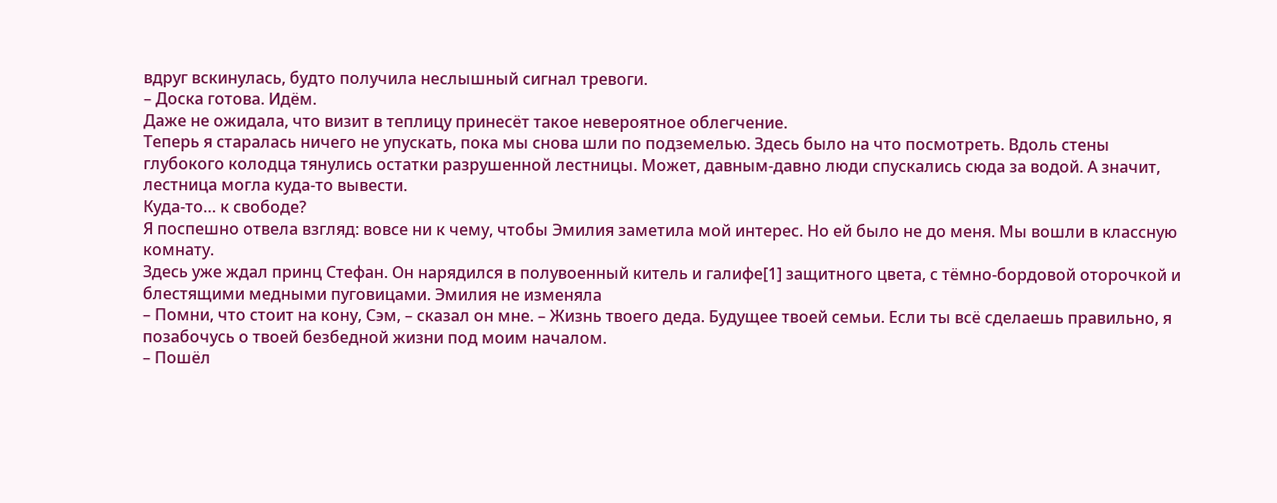вдруг вскинулась, будто получила неслышный сигнал тревоги.
– Доска готова. Идём.
Даже не ожидала, что визит в теплицу принесёт такое невероятное облегчение.
Теперь я старалась ничего не упускать, пока мы снова шли по подземелью. Здесь было на что посмотреть. Вдоль стены глубокого колодца тянулись остатки разрушенной лестницы. Может, давным-давно люди спускались сюда за водой. А значит, лестница могла куда-то вывести.
Куда-то… к свободе?
Я поспешно отвела взгляд: вовсе ни к чему, чтобы Эмилия заметила мой интерес. Но ей было не до меня. Мы вошли в классную комнату.
Здесь уже ждал принц Стефан. Он нарядился в полувоенный китель и галифе[1] защитного цвета, с тёмно-бордовой оторочкой и блестящими медными пуговицами. Эмилия не изменяла
– Помни, что стоит на кону, Сэм, – сказал он мне. – Жизнь твоего деда. Будущее твоей семьи. Если ты всё сделаешь правильно, я позабочусь о твоей безбедной жизни под моим началом.
– Пошёл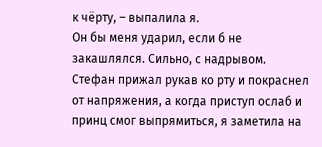к чёрту, – выпалила я.
Он бы меня ударил, если б не закашлялся. Сильно, с надрывом. Стефан прижал рукав ко рту и покраснел от напряжения, а когда приступ ослаб и принц смог выпрямиться, я заметила на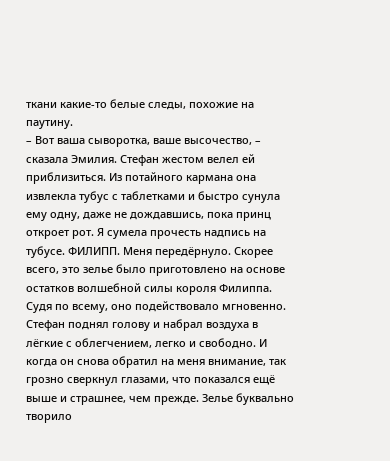ткани какие-то белые следы, похожие на паутину.
– Вот ваша сыворотка, ваше высочество, – сказала Эмилия. Стефан жестом велел ей приблизиться. Из потайного кармана она извлекла тубус с таблетками и быстро сунула ему одну, даже не дождавшись, пока принц откроет рот. Я сумела прочесть надпись на тубусе. ФИЛИПП. Меня передёрнуло. Скорее всего, это зелье было приготовлено на основе остатков волшебной силы короля Филиппа.
Судя по всему, оно подействовало мгновенно. Стефан поднял голову и набрал воздуха в лёгкие с облегчением, легко и свободно. И когда он снова обратил на меня внимание, так грозно сверкнул глазами, что показался ещё выше и страшнее, чем прежде. Зелье буквально творило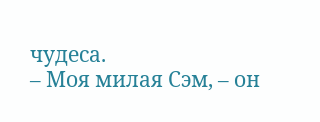чудеса.
– Моя милая Сэм, – он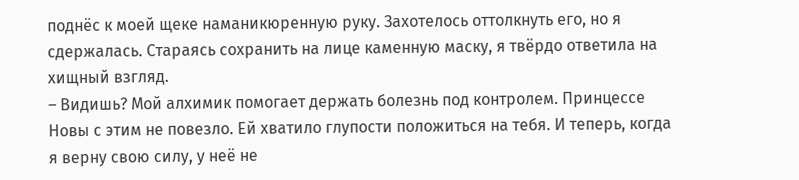поднёс к моей щеке наманикюренную руку. Захотелось оттолкнуть его, но я сдержалась. Стараясь сохранить на лице каменную маску, я твёрдо ответила на хищный взгляд.
– Видишь? Мой алхимик помогает держать болезнь под контролем. Принцессе Новы с этим не повезло. Ей хватило глупости положиться на тебя. И теперь, когда я верну свою силу, у неё не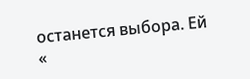останется выбора. Ей
«